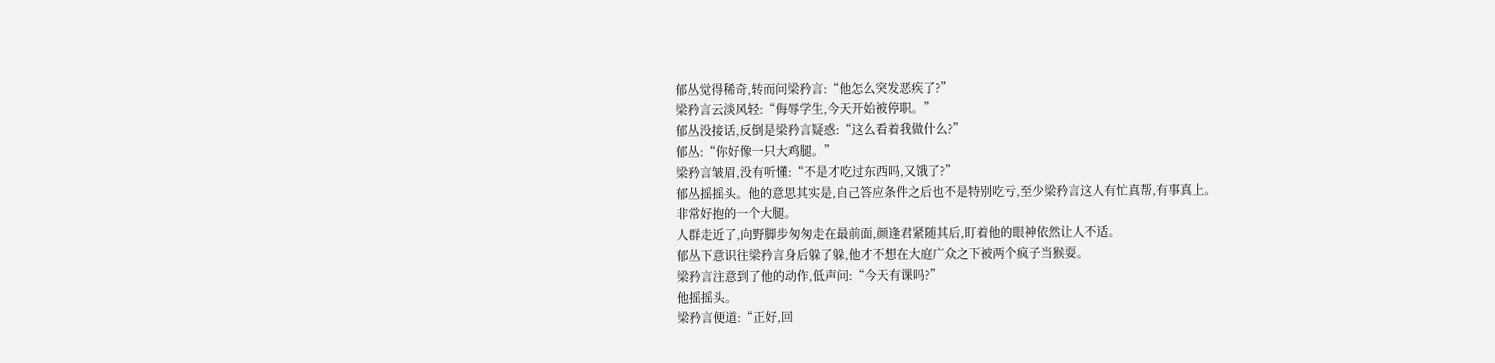郁丛觉得稀奇,转而问梁矜言:“他怎么突发恶疾了?”
梁矜言云淡风轻:“侮辱学生,今天开始被停职。”
郁丛没接话,反倒是梁矜言疑惑:“这么看着我做什么?”
郁丛:“你好像一只大鸡腿。”
梁矜言皱眉,没有听懂:“不是才吃过东西吗,又饿了?”
郁丛摇摇头。他的意思其实是,自己答应条件之后也不是特别吃亏,至少梁矜言这人有忙真帮,有事真上。
非常好抱的一个大腿。
人群走近了,向野脚步匆匆走在最前面,颜逢君紧随其后,盯着他的眼神依然让人不适。
郁丛下意识往梁矜言身后躲了躲,他才不想在大庭广众之下被两个疯子当猴耍。
梁矜言注意到了他的动作,低声问:“今天有课吗?”
他摇摇头。
梁矜言便道:“正好,回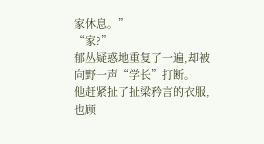家休息。”
“家?”
郁丛疑惑地重复了一遍,却被向野一声“学长”打断。
他赶紧扯了扯梁矜言的衣服,也顾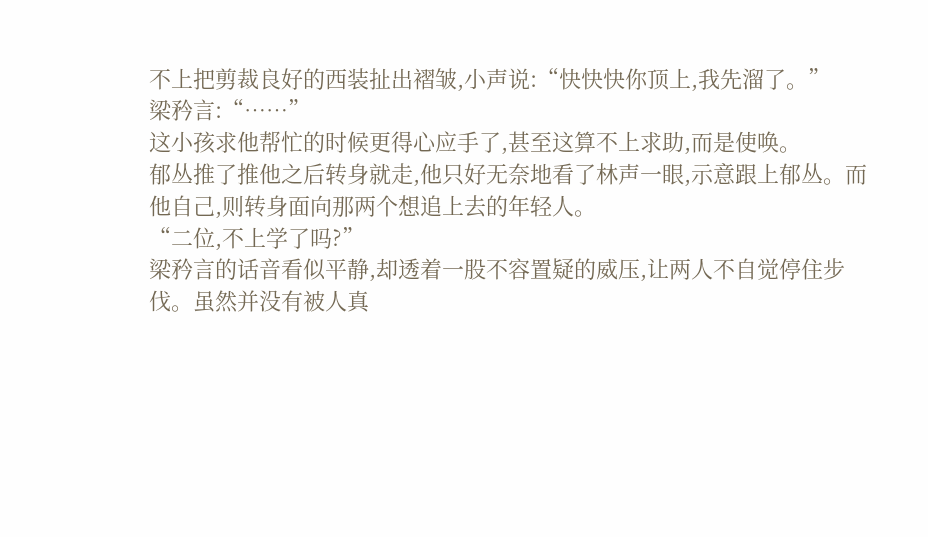不上把剪裁良好的西装扯出褶皱,小声说:“快快快你顶上,我先溜了。”
梁矜言:“……”
这小孩求他帮忙的时候更得心应手了,甚至这算不上求助,而是使唤。
郁丛推了推他之后转身就走,他只好无奈地看了林声一眼,示意跟上郁丛。而他自己,则转身面向那两个想追上去的年轻人。
“二位,不上学了吗?”
梁矜言的话音看似平静,却透着一股不容置疑的威压,让两人不自觉停住步伐。虽然并没有被人真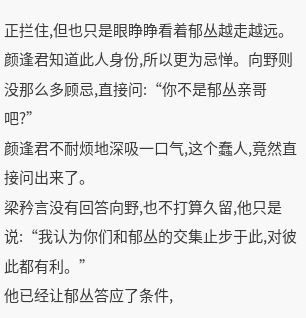正拦住,但也只是眼睁睁看着郁丛越走越远。
颜逢君知道此人身份,所以更为忌惮。向野则没那么多顾忌,直接问:“你不是郁丛亲哥吧?”
颜逢君不耐烦地深吸一口气,这个蠢人,竟然直接问出来了。
梁矜言没有回答向野,也不打算久留,他只是说:“我认为你们和郁丛的交集止步于此,对彼此都有利。”
他已经让郁丛答应了条件,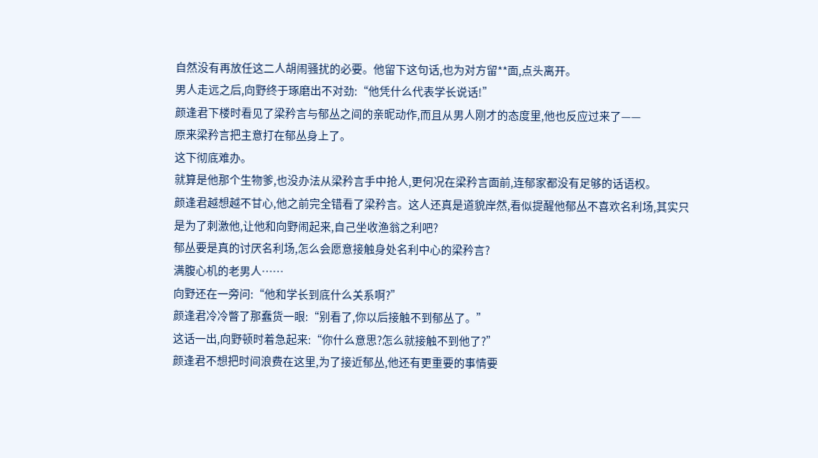自然没有再放任这二人胡闹骚扰的必要。他留下这句话,也为对方留**面,点头离开。
男人走远之后,向野终于琢磨出不对劲:“他凭什么代表学长说话!”
颜逢君下楼时看见了梁矜言与郁丛之间的亲昵动作,而且从男人刚才的态度里,他也反应过来了——
原来梁矜言把主意打在郁丛身上了。
这下彻底难办。
就算是他那个生物爹,也没办法从梁矜言手中抢人,更何况在梁矜言面前,连郁家都没有足够的话语权。
颜逢君越想越不甘心,他之前完全错看了梁矜言。这人还真是道貌岸然,看似提醒他郁丛不喜欢名利场,其实只是为了刺激他,让他和向野闹起来,自己坐收渔翁之利吧?
郁丛要是真的讨厌名利场,怎么会愿意接触身处名利中心的梁矜言?
满腹心机的老男人……
向野还在一旁问:“他和学长到底什么关系啊?”
颜逢君冷冷瞥了那蠢货一眼:“别看了,你以后接触不到郁丛了。”
这话一出,向野顿时着急起来:“你什么意思?怎么就接触不到他了?”
颜逢君不想把时间浪费在这里,为了接近郁丛,他还有更重要的事情要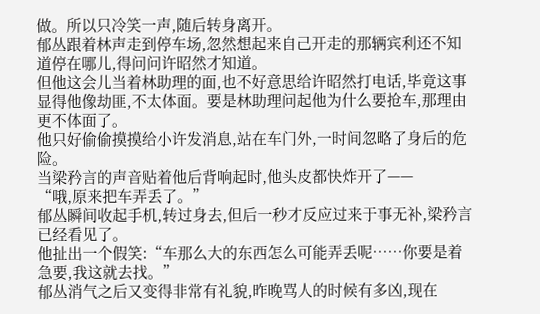做。所以只冷笑一声,随后转身离开。
郁丛跟着林声走到停车场,忽然想起来自己开走的那辆宾利还不知道停在哪儿,得问问许昭然才知道。
但他这会儿当着林助理的面,也不好意思给许昭然打电话,毕竟这事显得他像劫匪,不太体面。要是林助理问起他为什么要抢车,那理由更不体面了。
他只好偷偷摸摸给小许发消息,站在车门外,一时间忽略了身后的危险。
当梁矜言的声音贴着他后背响起时,他头皮都快炸开了——
“哦,原来把车弄丢了。”
郁丛瞬间收起手机,转过身去,但后一秒才反应过来于事无补,梁矜言已经看见了。
他扯出一个假笑:“车那么大的东西怎么可能弄丢呢……你要是着急要,我这就去找。”
郁丛消气之后又变得非常有礼貌,昨晚骂人的时候有多凶,现在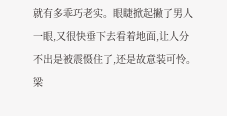就有多乖巧老实。眼睫掀起撇了男人一眼,又很快垂下去看着地面,让人分不出是被震慑住了,还是故意装可怜。
梁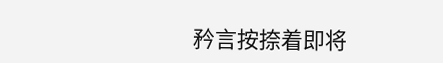矜言按捺着即将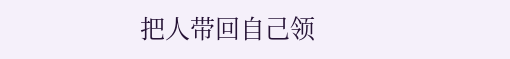把人带回自己领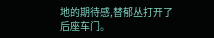地的期待感,替郁丛打开了后座车门。